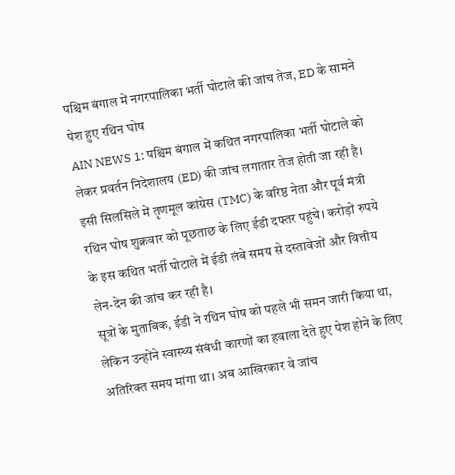पश्चिम बंगाल में नगरपालिका भर्ती घोटाले की जांच तेज, ED के सामने पेश हुए रथिन घोष
AIN NEWS 1: पश्चिम बंगाल में कथित नगरपालिका भर्ती घोटाले को लेकर प्रवर्तन निदेशालय (ED) की जांच लगातार तेज होती जा रही है। इसी सिलसिले में तृणमूल कांग्रेस (TMC) के वरिष्ठ नेता और पूर्व मंत्री रथिन घोष शुक्रवार को पूछताछ के लिए ईडी दफ्तर पहुंचे। करोड़ों रुपये के इस कथित भर्ती घोटाले में ईडी लंबे समय से दस्तावेजों और वित्तीय लेन-देन की जांच कर रही है।
सूत्रों के मुताबिक, ईडी ने रथिन घोष को पहले भी समन जारी किया था, लेकिन उन्होंने स्वास्थ्य संबंधी कारणों का हवाला देते हुए पेश होने के लिए अतिरिक्त समय मांगा था। अब आखिरकार वे जांच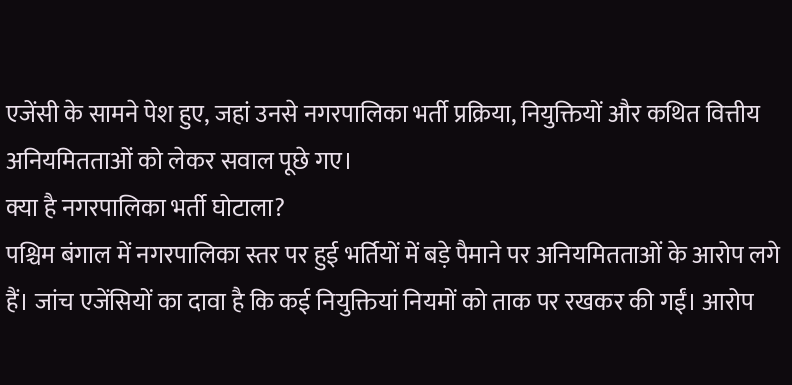एजेंसी के सामने पेश हुए, जहां उनसे नगरपालिका भर्ती प्रक्रिया, नियुक्तियों और कथित वित्तीय अनियमितताओं को लेकर सवाल पूछे गए।
क्या है नगरपालिका भर्ती घोटाला?
पश्चिम बंगाल में नगरपालिका स्तर पर हुई भर्तियों में बड़े पैमाने पर अनियमितताओं के आरोप लगे हैं। जांच एजेंसियों का दावा है कि कई नियुक्तियां नियमों को ताक पर रखकर की गईं। आरोप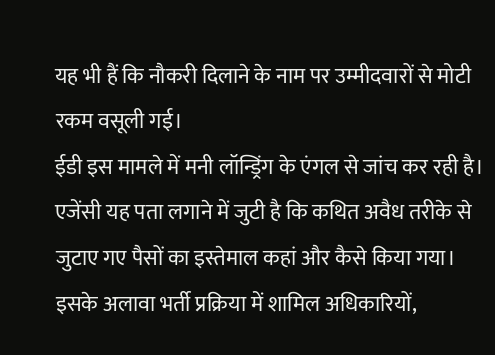यह भी हैं कि नौकरी दिलाने के नाम पर उम्मीदवारों से मोटी रकम वसूली गई।
ईडी इस मामले में मनी लॉन्ड्रिंग के एंगल से जांच कर रही है। एजेंसी यह पता लगाने में जुटी है कि कथित अवैध तरीके से जुटाए गए पैसों का इस्तेमाल कहां और कैसे किया गया। इसके अलावा भर्ती प्रक्रिया में शामिल अधिकारियों,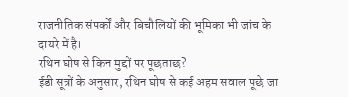राजनीतिक संपर्कों और बिचौलियों की भूमिका भी जांच के दायरे में है।
रथिन घोष से किन मुद्दों पर पूछताछ?
ईडी सूत्रों के अनुसार, रथिन घोष से कई अहम सवाल पूछे जा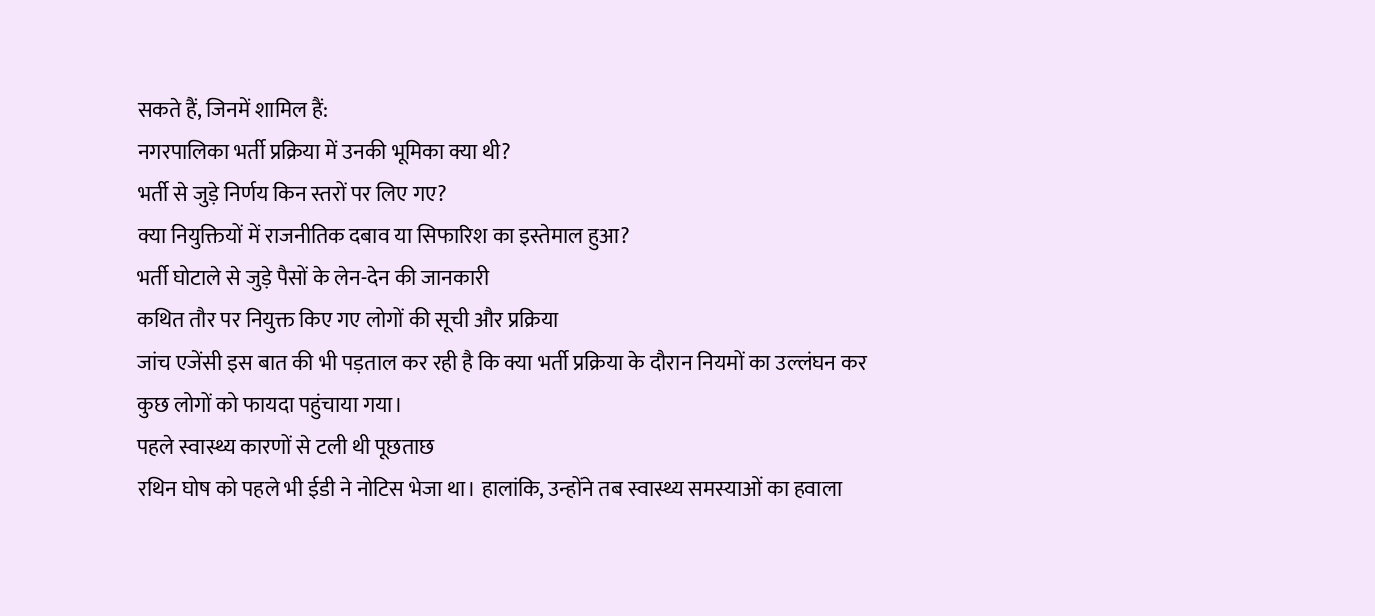सकते हैं, जिनमें शामिल हैं:
नगरपालिका भर्ती प्रक्रिया में उनकी भूमिका क्या थी?
भर्ती से जुड़े निर्णय किन स्तरों पर लिए गए?
क्या नियुक्तियों में राजनीतिक दबाव या सिफारिश का इस्तेमाल हुआ?
भर्ती घोटाले से जुड़े पैसों के लेन-देन की जानकारी
कथित तौर पर नियुक्त किए गए लोगों की सूची और प्रक्रिया
जांच एजेंसी इस बात की भी पड़ताल कर रही है कि क्या भर्ती प्रक्रिया के दौरान नियमों का उल्लंघन कर कुछ लोगों को फायदा पहुंचाया गया।
पहले स्वास्थ्य कारणों से टली थी पूछताछ
रथिन घोष को पहले भी ईडी ने नोटिस भेजा था। हालांकि, उन्होंने तब स्वास्थ्य समस्याओं का हवाला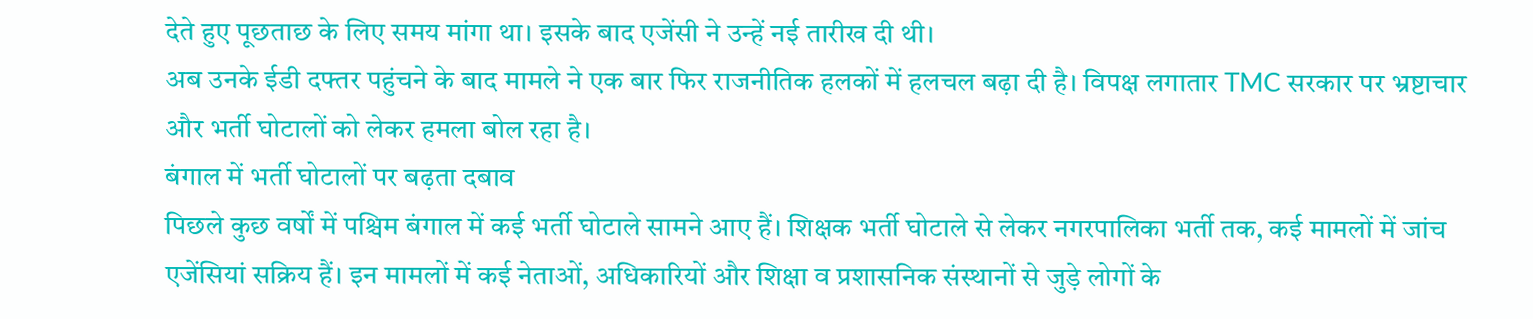देते हुए पूछताछ के लिए समय मांगा था। इसके बाद एजेंसी ने उन्हें नई तारीख दी थी।
अब उनके ईडी दफ्तर पहुंचने के बाद मामले ने एक बार फिर राजनीतिक हलकों में हलचल बढ़ा दी है। विपक्ष लगातार TMC सरकार पर भ्रष्टाचार और भर्ती घोटालों को लेकर हमला बोल रहा है।
बंगाल में भर्ती घोटालों पर बढ़ता दबाव
पिछले कुछ वर्षों में पश्चिम बंगाल में कई भर्ती घोटाले सामने आए हैं। शिक्षक भर्ती घोटाले से लेकर नगरपालिका भर्ती तक, कई मामलों में जांच एजेंसियां सक्रिय हैं। इन मामलों में कई नेताओं, अधिकारियों और शिक्षा व प्रशासनिक संस्थानों से जुड़े लोगों के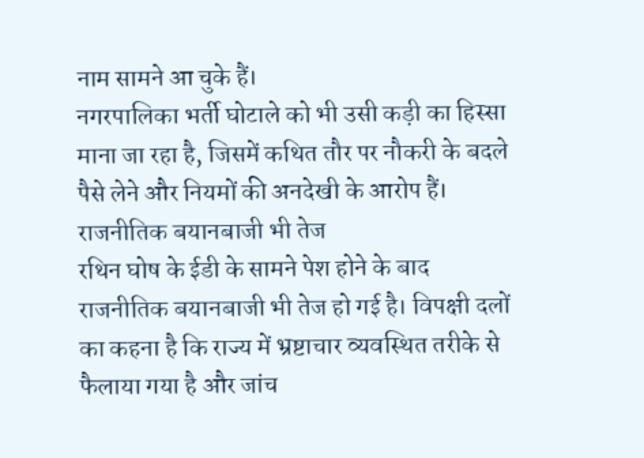नाम सामने आ चुके हैं।
नगरपालिका भर्ती घोटाले को भी उसी कड़ी का हिस्सा माना जा रहा है, जिसमें कथित तौर पर नौकरी के बदले पैसे लेने और नियमों की अनदेखी के आरोप हैं।
राजनीतिक बयानबाजी भी तेज
रथिन घोष के ईडी के सामने पेश होने के बाद राजनीतिक बयानबाजी भी तेज हो गई है। विपक्षी दलों का कहना है कि राज्य में भ्रष्टाचार व्यवस्थित तरीके से फैलाया गया है और जांच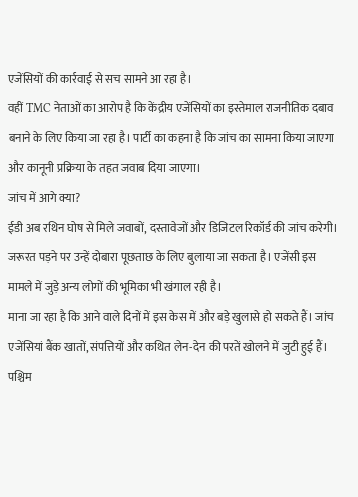एजेंसियों की कार्रवाई से सच सामने आ रहा है।
वहीं TMC नेताओं का आरोप है कि केंद्रीय एजेंसियों का इस्तेमाल राजनीतिक दबाव बनाने के लिए किया जा रहा है। पार्टी का कहना है कि जांच का सामना किया जाएगा और कानूनी प्रक्रिया के तहत जवाब दिया जाएगा।
जांच में आगे क्या?
ईडी अब रथिन घोष से मिले जवाबों, दस्तावेजों और डिजिटल रिकॉर्ड की जांच करेगी। जरूरत पड़ने पर उन्हें दोबारा पूछताछ के लिए बुलाया जा सकता है। एजेंसी इस मामले में जुड़े अन्य लोगों की भूमिका भी खंगाल रही है।
माना जा रहा है कि आने वाले दिनों में इस केस में और बड़े खुलासे हो सकते हैं। जांच एजेंसियां बैंक खातों, संपत्तियों और कथित लेन-देन की परतें खोलने में जुटी हुई हैं।
पश्चिम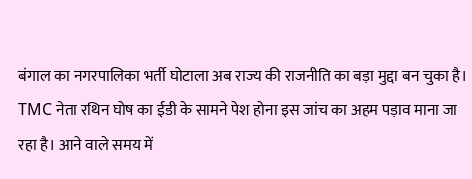बंगाल का नगरपालिका भर्ती घोटाला अब राज्य की राजनीति का बड़ा मुद्दा बन चुका है। TMC नेता रथिन घोष का ईडी के सामने पेश होना इस जांच का अहम पड़ाव माना जा रहा है। आने वाले समय में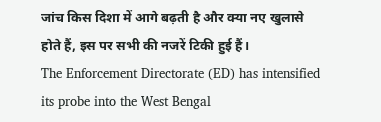जांच किस दिशा में आगे बढ़ती है और क्या नए खुलासे होते हैं, इस पर सभी की नजरें टिकी हुई हैं।
The Enforcement Directorate (ED) has intensified its probe into the West Bengal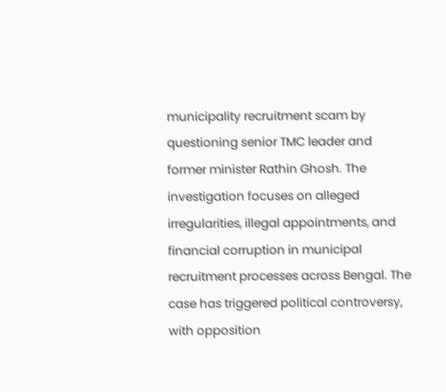municipality recruitment scam by questioning senior TMC leader and former minister Rathin Ghosh. The investigation focuses on alleged irregularities, illegal appointments, and financial corruption in municipal recruitment processes across Bengal. The case has triggered political controversy, with opposition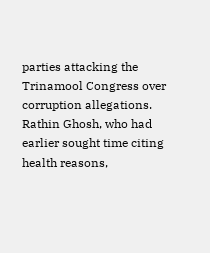parties attacking the Trinamool Congress over corruption allegations. Rathin Ghosh, who had earlier sought time citing health reasons,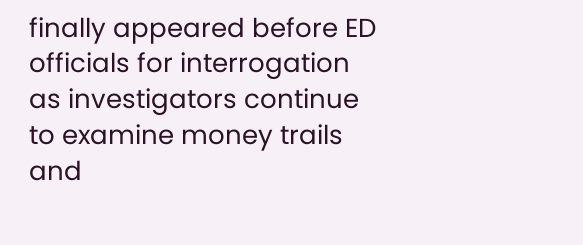finally appeared before ED officials for interrogation as investigators continue to examine money trails and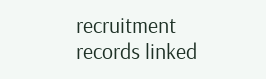recruitment records linked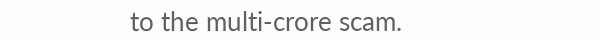to the multi-crore scam.